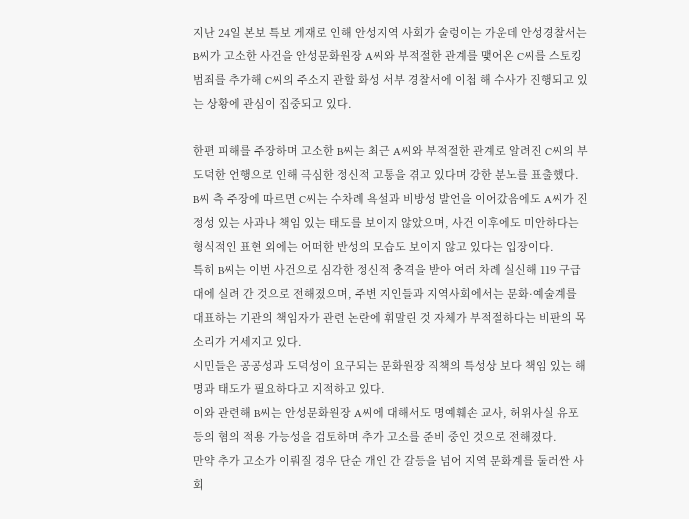지난 24일 본보 특보 게재로 인해 안성지역 사회가 술렁이는 가운데 안성경찰서는 B씨가 고소한 사건을 안성문화원장 A씨와 부적절한 관계를 맺어온 C씨를 스토킹 범죄를 추가해 C씨의 주소지 관할 화성 서부 경찰서에 이첩 해 수사가 진행되고 있는 상황에 관심이 집중되고 있다.

한편 피해를 주장하며 고소한 B씨는 최근 A씨와 부적절한 관계로 알려진 C씨의 부도덕한 언행으로 인해 극심한 정신적 고통을 겪고 있다며 강한 분노를 표출했다.
B씨 측 주장에 따르면 C씨는 수차례 욕설과 비방성 발언을 이어갔음에도 A씨가 진정성 있는 사과나 책임 있는 태도를 보이지 않았으며, 사건 이후에도 미안하다는 형식적인 표현 외에는 어떠한 반성의 모습도 보이지 않고 있다는 입장이다.
특히 B씨는 이번 사건으로 심각한 정신적 충격을 받아 여러 차례 실신해 119 구급대에 실려 간 것으로 전해졌으며, 주변 지인들과 지역사회에서는 문화·예술계를 대표하는 기관의 책임자가 관련 논란에 휘말린 것 자체가 부적절하다는 비판의 목소리가 거세지고 있다.
시민들은 공공성과 도덕성이 요구되는 문화원장 직책의 특성상 보다 책임 있는 해명과 태도가 필요하다고 지적하고 있다.
이와 관련해 B씨는 안성문화원장 A씨에 대해서도 명예훼손 교사, 허위사실 유포 등의 혐의 적용 가능성을 검토하며 추가 고소를 준비 중인 것으로 전해졌다.
만약 추가 고소가 이뤄질 경우 단순 개인 간 갈등을 넘어 지역 문화계를 둘러싼 사회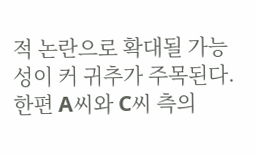적 논란으로 확대될 가능성이 커 귀추가 주목된다.
한편 A씨와 C씨 측의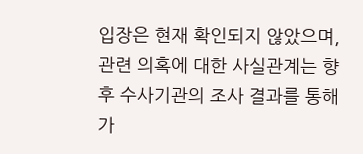입장은 현재 확인되지 않았으며, 관련 의혹에 대한 사실관계는 향후 수사기관의 조사 결과를 통해 가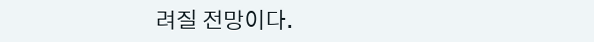려질 전망이다.